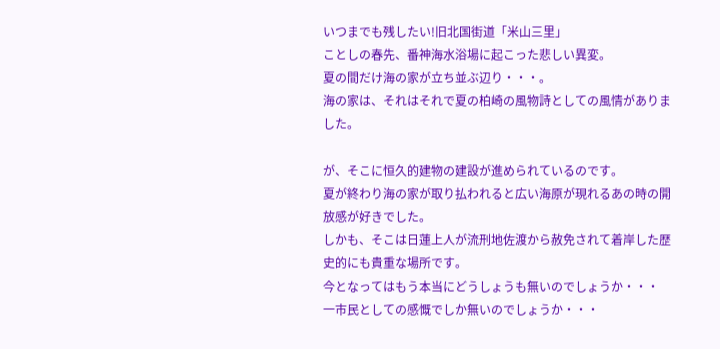いつまでも残したい!旧北国街道「米山三里」
ことしの春先、番神海水浴場に起こった悲しい異変。
夏の間だけ海の家が立ち並ぶ辺り・・・。
海の家は、それはそれで夏の柏崎の風物詩としての風情がありました。

が、そこに恒久的建物の建設が進められているのです。
夏が終わり海の家が取り払われると広い海原が現れるあの時の開放感が好きでした。
しかも、そこは日蓮上人が流刑地佐渡から赦免されて着岸した歴史的にも貴重な場所です。
今となってはもう本当にどうしょうも無いのでしょうか・・・
一市民としての感慨でしか無いのでしょうか・・・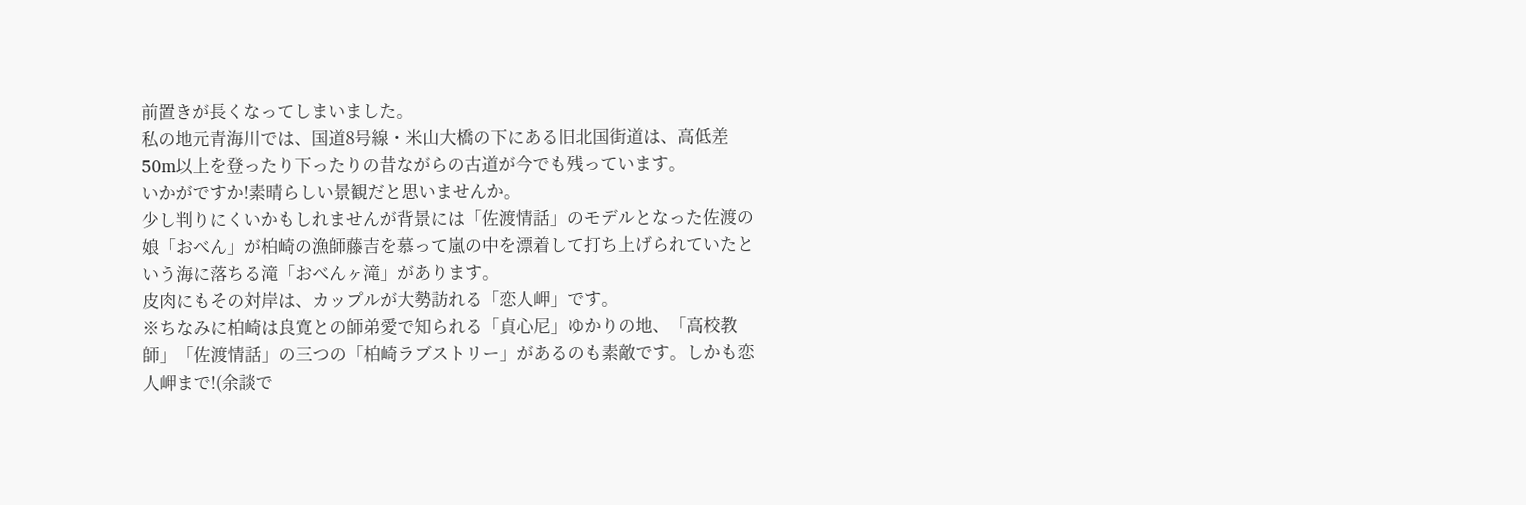前置きが長くなってしまいました。
私の地元青海川では、国道8号線・米山大橋の下にある旧北国街道は、高低差50m以上を登ったり下ったりの昔ながらの古道が今でも残っています。
いかがですか!素晴らしい景観だと思いませんか。
少し判りにくいかもしれませんが背景には「佐渡情話」のモデルとなった佐渡の娘「おべん」が柏崎の漁師藤吉を慕って嵐の中を漂着して打ち上げられていたという海に落ちる滝「おべんヶ滝」があります。
皮肉にもその対岸は、カップルが大勢訪れる「恋人岬」です。
※ちなみに柏崎は良寛との師弟愛で知られる「貞心尼」ゆかりの地、「高校教師」「佐渡情話」の三つの「柏崎ラブストリー」があるのも素敵です。しかも恋人岬まで!(余談で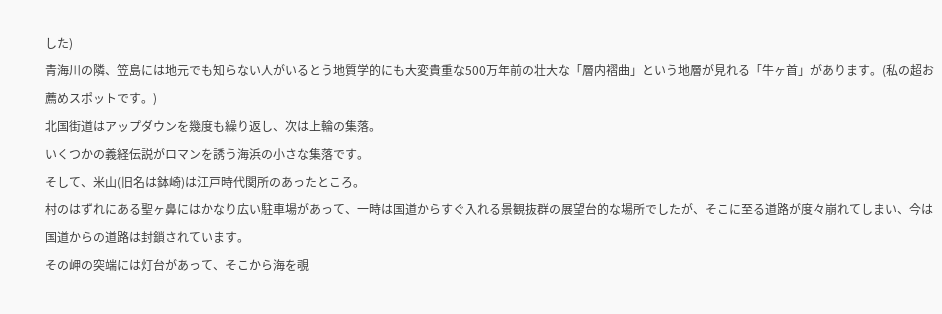した)
青海川の隣、笠島には地元でも知らない人がいるとう地質学的にも大変貴重な500万年前の壮大な「層内褶曲」という地層が見れる「牛ヶ首」があります。(私の超お薦めスポットです。)
北国街道はアップダウンを幾度も繰り返し、次は上輪の集落。
いくつかの義経伝説がロマンを誘う海浜の小さな集落です。
そして、米山(旧名は鉢崎)は江戸時代関所のあったところ。
村のはずれにある聖ヶ鼻にはかなり広い駐車場があって、一時は国道からすぐ入れる景観抜群の展望台的な場所でしたが、そこに至る道路が度々崩れてしまい、今は国道からの道路は封鎖されています。
その岬の突端には灯台があって、そこから海を覗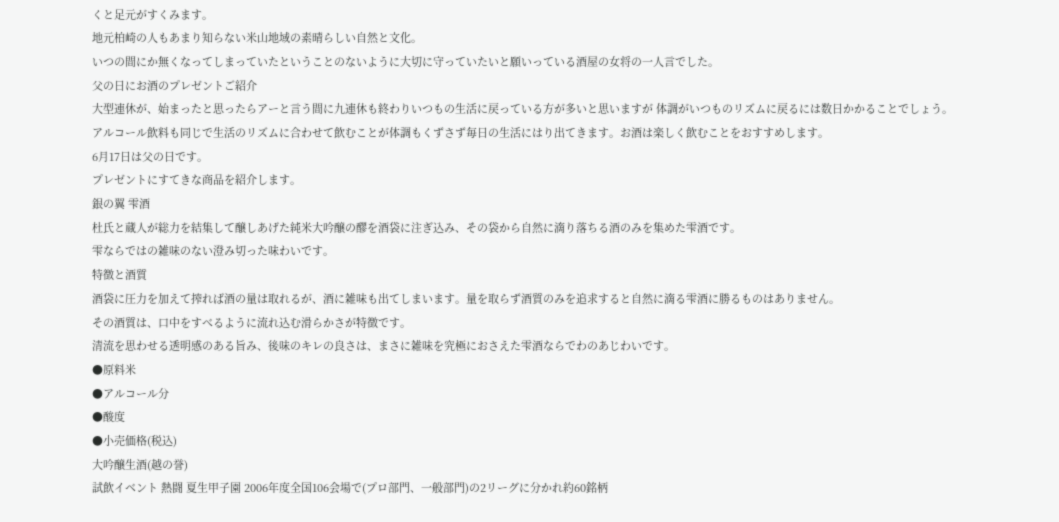くと足元がすくみます。
地元柏崎の人もあまり知らない米山地域の素晴らしい自然と文化。
いつの間にか無くなってしまっていたということのないように大切に守っていたいと願いっている酒屋の女将の一人言でした。
父の日にお酒のプレゼントご紹介
大型連休が、始まったと思ったらアーと言う間に九連休も終わりいつもの生活に戻っている方が多いと思いますが 体調がいつものリズムに戻るには数日かかることでしょう。
アルコール飲料も同じで生活のリズムに合わせて飲むことが体調もくずさず毎日の生活にはり出てきます。お酒は楽しく飲むことをおすすめします。
6月17日は父の日です。
プレゼントにすてきな商品を紹介します。
銀の翼 雫酒
杜氏と蔵人が総力を結集して醸しあげた純米大吟醸の醪を酒袋に注ぎ込み、その袋から自然に滴り落ちる酒のみを集めた雫酒です。
雫ならではの雑味のない澄み切った味わいです。
特徴と酒質
酒袋に圧力を加えて搾れば酒の量は取れるが、酒に雑味も出てしまいます。量を取らず酒質のみを追求すると自然に滴る雫酒に勝るものはありません。
その酒質は、口中をすべるように流れ込む滑らかさが特徴です。
清流を思わせる透明感のある旨み、後味のキレの良さは、まさに雑味を究極におさえた雫酒ならでわのあじわいです。
●原料米
●アルコール分
●酸度
●小売価格(税込)
大吟醸生酒(越の誉)
試飲イベント 熱闘 夏生甲子園 2006年度全国106会場で(プロ部門、一般部門)の2リーグに分かれ約60銘柄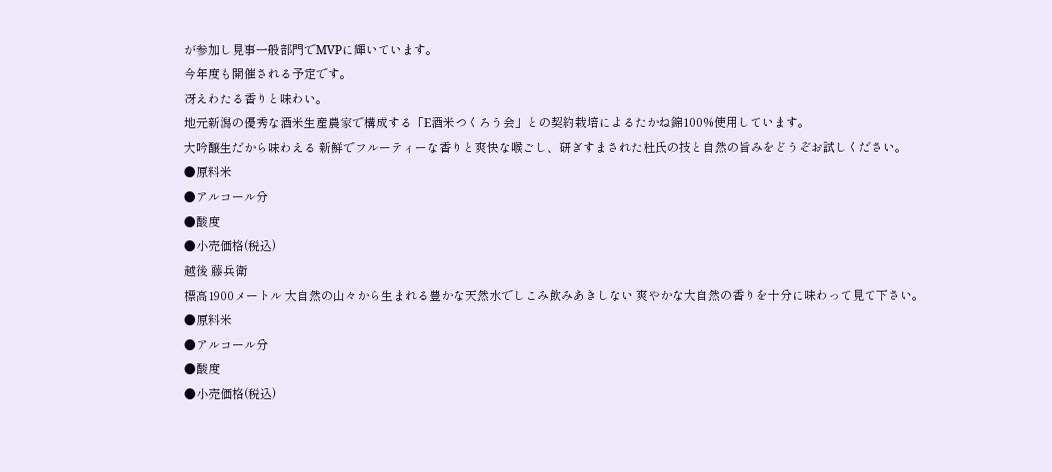が参加し見事一般部門でMVPに輝いています。
今年度も開催される予定です。
冴えわたる香りと味わい。
地元新潟の優秀な酒米生産農家で構成する「E酒米つくろう会」との契約栽培によるたかね錦100%使用しています。
大吟醸生だから味わえる 新鮮でフルーティーな香りと爽快な喉ごし、研ぎすまされた杜氏の技と自然の旨みをどうぞお試しください。
●原料米
●アルコール分
●酸度
●小売価格(税込)
越後 藤兵衛
標高1900メートル 大自然の山々から生まれる豊かな天然水でしこみ飲みあきしない 爽やかな大自然の香りを十分に味わって見て下さい。
●原料米
●アルコール分
●酸度
●小売価格(税込)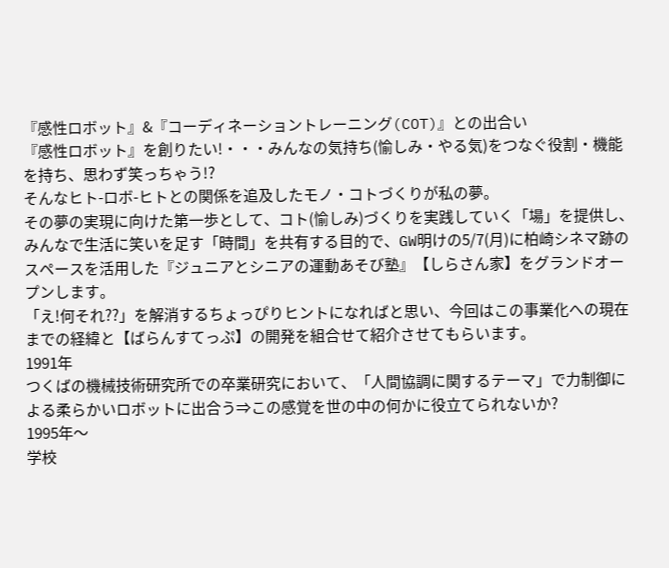『感性ロボット』&『コーディネーショントレーニング(COT)』との出合い
『感性ロボット』を創りたい!・・・みんなの気持ち(愉しみ・やる気)をつなぐ役割・機能を持ち、思わず笑っちゃう!?
そんなヒト-ロボ-ヒトとの関係を追及したモノ・コトづくりが私の夢。
その夢の実現に向けた第一歩として、コト(愉しみ)づくりを実践していく「場」を提供し、みんなで生活に笑いを足す「時間」を共有する目的で、GW明けの5/7(月)に柏崎シネマ跡のスペースを活用した『ジュニアとシニアの運動あそび塾』【しらさん家】をグランドオープンします。
「え!何それ??」を解消するちょっぴりヒントになればと思い、今回はこの事業化への現在までの経緯と【ばらんすてっぷ】の開発を組合せて紹介させてもらいます。
1991年
つくばの機械技術研究所での卒業研究において、「人間協調に関するテーマ」で力制御による柔らかいロボットに出合う⇒この感覚を世の中の何かに役立てられないか?
1995年〜
学校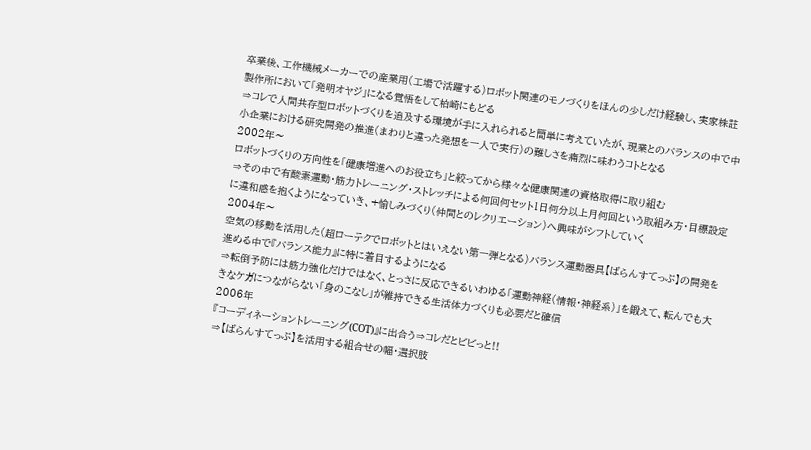卒業後、工作機械メーカーでの産業用(工場で活躍する)ロボット関連のモノづくりをほんの少しだけ経験し、実家株註製作所において「発明オヤジ」になる覚悟をして柏崎にもどる
⇒コレで人間共存型ロボットづくりを追及する環境が手に入れられると簡単に考えていたが、現業とのバランスの中で中小企業における研究開発の推進(まわりと違った発想を一人で実行)の難しさを痛烈に味わうコトとなる
2002年〜
ロボットづくりの方向性を「健康増進へのお役立ち」と絞ってから様々な健康関連の資格取得に取り組む
⇒その中で有酸素運動・筋力トレーニング・ストレッチによる何回何セット1日何分以上月何回という取組み方・目標設定に違和感を抱くようになっていき、+愉しみづくり(仲間とのレクリエーション)へ興味がシフトしていく
2004年〜
空気の移動を活用した(超ローテクでロボットとはいえない第一弾となる)バランス運動器具【ばらんすてっぷ】の開発を進める中で『バランス能力』に特に着目するようになる
⇒転倒予防には筋力強化だけではなく、とっさに反応できるいわゆる「運動神経(情報・神経系)」を鍛えて、転んでも大きなケガにつながらない「身のこなし」が維持できる生活体力づくりも必要だと確信
2006年
『コーディネーショントレーニング(COT)』に出合う⇒コレだとビビっと!!
⇒【ばらんすてっぷ】を活用する組合せの幅・選択肢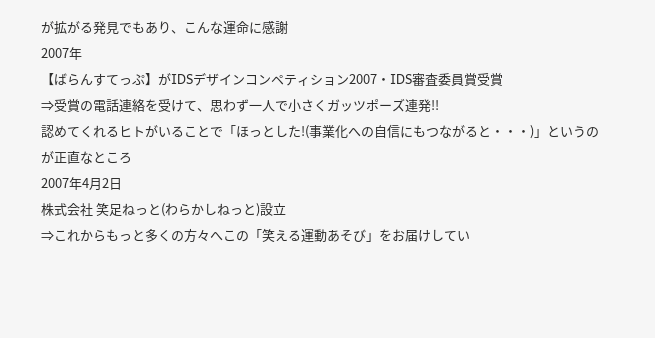が拡がる発見でもあり、こんな運命に感謝
2007年
【ばらんすてっぷ】がIDSデザインコンペティション2007・IDS審査委員賞受賞
⇒受賞の電話連絡を受けて、思わず一人で小さくガッツポーズ連発!!
認めてくれるヒトがいることで「ほっとした!(事業化への自信にもつながると・・・)」というのが正直なところ
2007年4月2日
株式会社 笑足ねっと(わらかしねっと)設立
⇒これからもっと多くの方々へこの「笑える運動あそび」をお届けしてい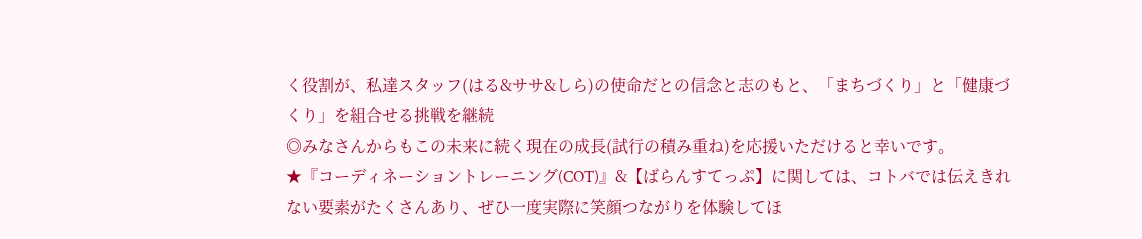く役割が、私達スタッフ(はる&ササ&しら)の使命だとの信念と志のもと、「まちづくり」と「健康づくり」を組合せる挑戦を継続
◎みなさんからもこの未来に続く現在の成長(試行の積み重ね)を応援いただけると幸いです。
★『コーディネーショントレーニング(COT)』&【ばらんすてっぷ】に関しては、コトバでは伝えきれない要素がたくさんあり、ぜひ一度実際に笑顔つながりを体験してほ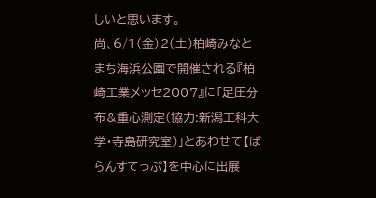しいと思います。
尚、6/1(金)2(土)柏崎みなとまち海浜公園で開催される『柏崎工業メッセ2007』に「足圧分布&重心測定(協力:新潟工科大学・寺島研究室)」とあわせて【ばらんすてっぷ】を中心に出展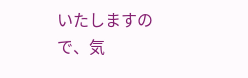いたしますので、気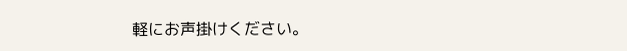軽にお声掛けください。